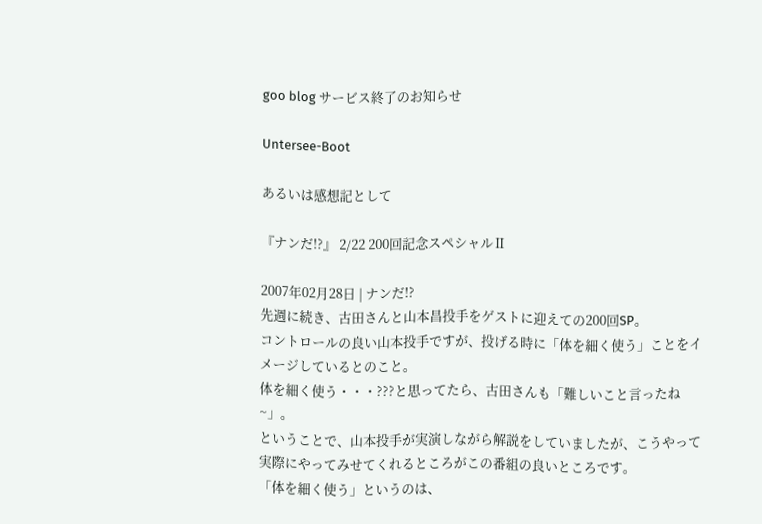goo blog サービス終了のお知らせ

Untersee-Boot

あるいは感想記として

『ナンだ!?』 2/22 200回記念スペシャルⅡ

2007年02月28日 | ナンだ!?
先週に続き、古田さんと山本昌投手をゲストに迎えての200回SP。
コントロールの良い山本投手ですが、投げる時に「体を細く使う」ことをイメージしているとのこと。
体を細く使う・・・???と思ってたら、古田さんも「難しいこと言ったね~」。
ということで、山本投手が実演しながら解説をしていましたが、こうやって実際にやってみせてくれるところがこの番組の良いところです。
「体を細く使う」というのは、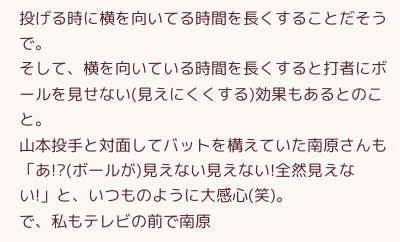投げる時に横を向いてる時間を長くすることだそうで。
そして、横を向いている時間を長くすると打者にボールを見せない(見えにくくする)効果もあるとのこと。
山本投手と対面してバットを構えていた南原さんも「あ!?(ボールが)見えない見えない!全然見えない!」と、いつものように大感心(笑)。
で、私もテレビの前で南原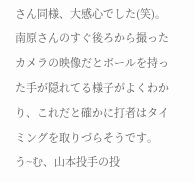さん同様、大感心でした(笑)。
南原さんのすぐ後ろから撮ったカメラの映像だとボールを持った手が隠れてる様子がよくわかり、これだと確かに打者はタイミングを取りづらそうです。
う~む、山本投手の投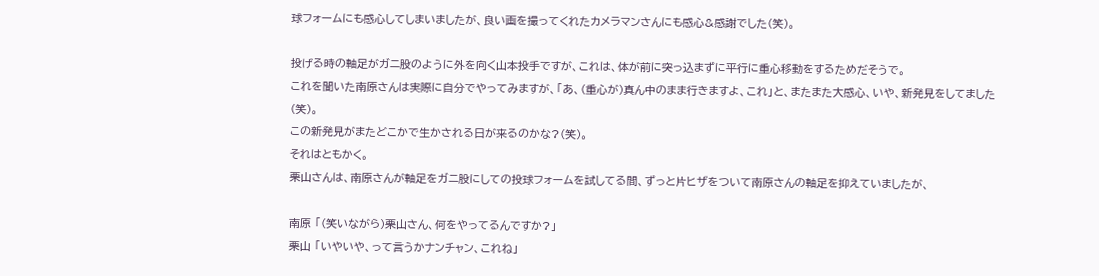球フォームにも感心してしまいましたが、良い画を撮ってくれたカメラマンさんにも感心&感謝でした(笑)。

投げる時の軸足がガニ股のように外を向く山本投手ですが、これは、体が前に突っ込まずに平行に重心移動をするためだそうで。
これを聞いた南原さんは実際に自分でやってみますが、「あ、(重心が)真ん中のまま行きますよ、これ」と、またまた大感心、いや、新発見をしてました(笑)。
この新発見がまたどこかで生かされる日が来るのかな?(笑)。
それはともかく。
栗山さんは、南原さんが軸足をガニ股にしての投球フォームを試してる間、ずっと片ヒザをついて南原さんの軸足を抑えていましたが、

南原 「(笑いながら)栗山さん、何をやってるんですか?」
栗山 「いやいや、って言うかナンチャン、これね」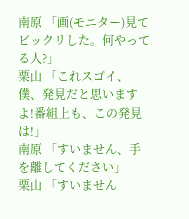南原 「画(モニター)見てビックリした。何やってる人?」
栗山 「これスゴイ、僕、発見だと思いますよ!番組上も、この発見は!」
南原 「すいません、手を離してください」
栗山 「すいません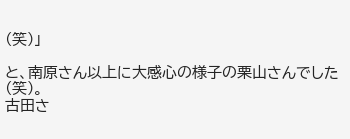(笑)」

と、南原さん以上に大感心の様子の栗山さんでした(笑)。
古田さ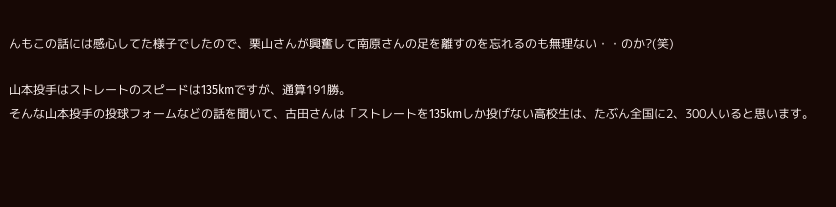んもこの話には感心してた様子でしたので、栗山さんが興奮して南原さんの足を離すのを忘れるのも無理ない・・のか?(笑)

山本投手はストレートのスピードは135kmですが、通算191勝。
そんな山本投手の投球フォームなどの話を聞いて、古田さんは「ストレートを135kmしか投げない高校生は、たぶん全国に2、300人いると思います。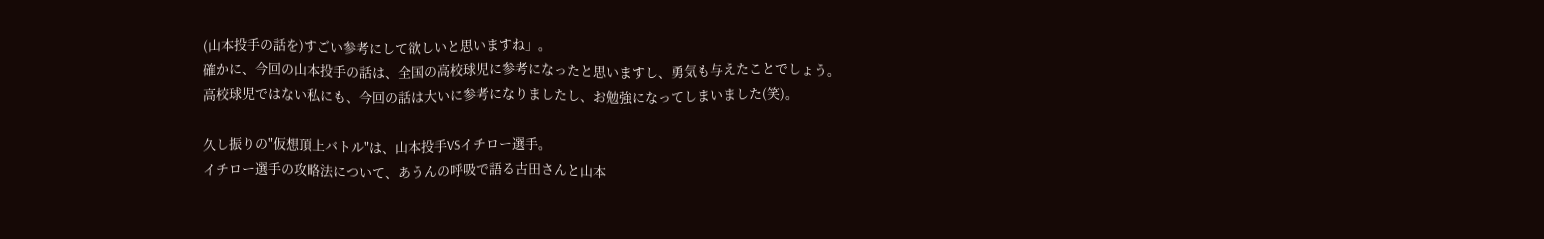(山本投手の話を)すごい参考にして欲しいと思いますね」。
確かに、今回の山本投手の話は、全国の高校球児に参考になったと思いますし、勇気も与えたことでしょう。
高校球児ではない私にも、今回の話は大いに参考になりましたし、お勉強になってしまいました(笑)。

久し振りの"仮想頂上バトル"は、山本投手VSイチロー選手。
イチロー選手の攻略法について、あうんの呼吸で語る古田さんと山本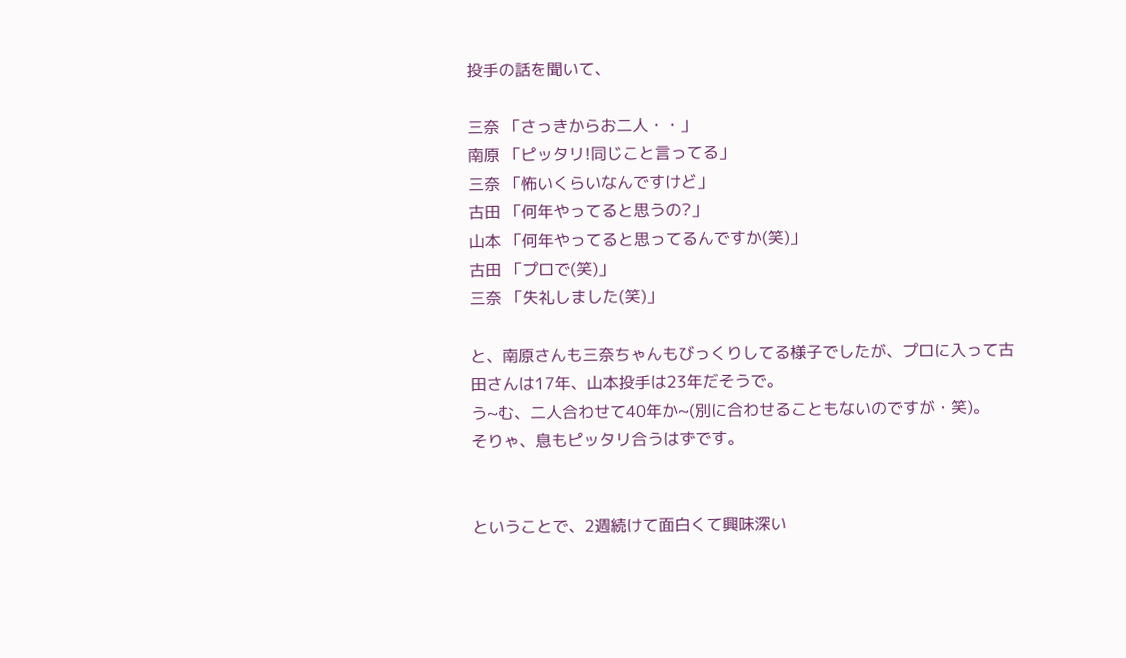投手の話を聞いて、

三奈 「さっきからお二人・・」
南原 「ピッタリ!同じこと言ってる」
三奈 「怖いくらいなんですけど」
古田 「何年やってると思うの?」
山本 「何年やってると思ってるんですか(笑)」
古田 「プロで(笑)」
三奈 「失礼しました(笑)」

と、南原さんも三奈ちゃんもびっくりしてる様子でしたが、プロに入って古田さんは17年、山本投手は23年だそうで。
う~む、二人合わせて40年か~(別に合わせることもないのですが・笑)。
そりゃ、息もピッタリ合うはずです。


ということで、2週続けて面白くて興味深い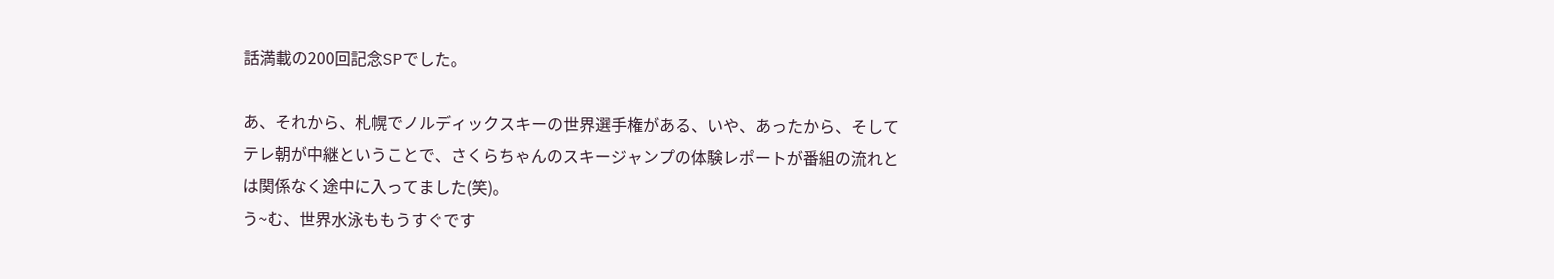話満載の200回記念SPでした。

あ、それから、札幌でノルディックスキーの世界選手権がある、いや、あったから、そしてテレ朝が中継ということで、さくらちゃんのスキージャンプの体験レポートが番組の流れとは関係なく途中に入ってました(笑)。
う~む、世界水泳ももうすぐです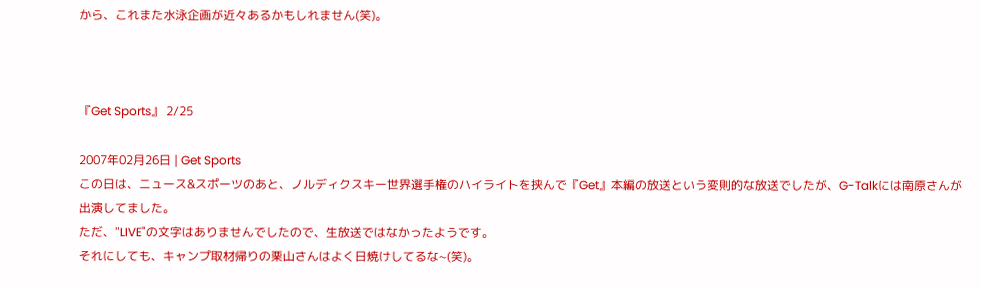から、これまた水泳企画が近々あるかもしれません(笑)。



『Get Sports』 2/25

2007年02月26日 | Get Sports
この日は、ニュース&スポーツのあと、ノルディクスキー世界選手権のハイライトを挟んで『Get』本編の放送という変則的な放送でしたが、G-Talkには南原さんが出演してました。
ただ、"LIVE"の文字はありませんでしたので、生放送ではなかったようです。
それにしても、キャンプ取材帰りの栗山さんはよく日焼けしてるな~(笑)。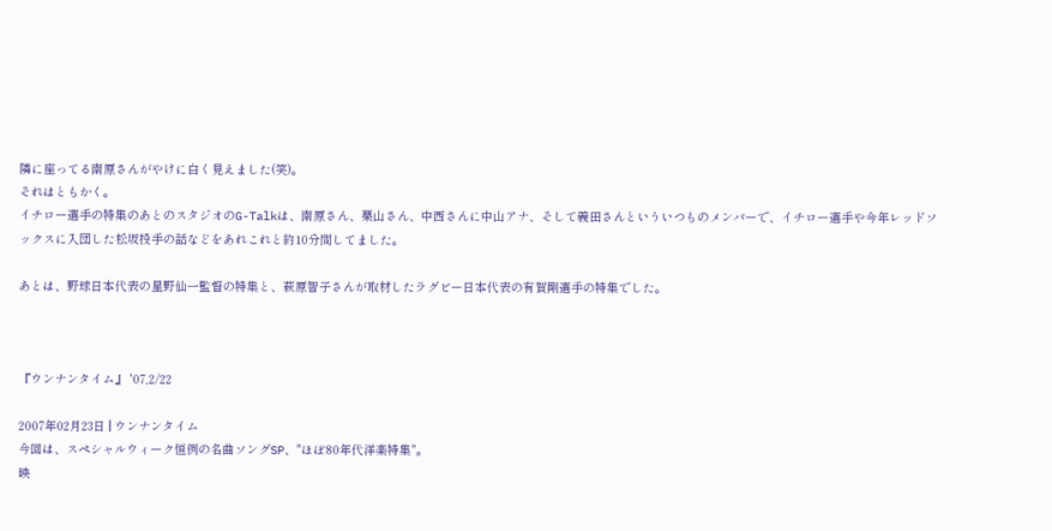隣に座ってる南原さんがやけに白く見えました(笑)。
それはともかく。
イチロー選手の特集のあとのスタジオのG-Talkは、南原さん、栗山さん、中西さんに中山アナ、そして義田さんといういつものメンバーで、イチロー選手や今年レッドソックスに入団した松坂投手の話などをあれこれと約10分間してました。

あとは、野球日本代表の星野仙一監督の特集と、萩原智子さんが取材したラグビー日本代表の有賀剛選手の特集でした。



『ウンナンタイム』 '07,2/22

2007年02月23日 | ウンナンタイム
今回は、スペシャルウィーク恒例の名曲ソングSP、"ほぼ80年代洋楽特集"。
映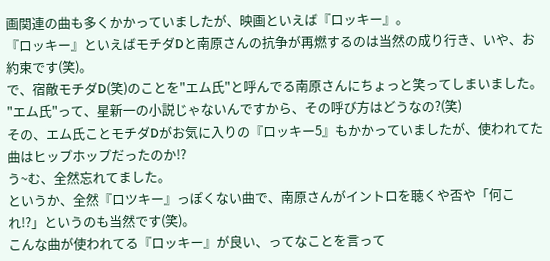画関連の曲も多くかかっていましたが、映画といえば『ロッキー』。
『ロッキー』といえばモチダDと南原さんの抗争が再燃するのは当然の成り行き、いや、お約束です(笑)。
で、宿敵モチダD(笑)のことを"エム氏"と呼んでる南原さんにちょっと笑ってしまいました。
"エム氏"って、星新一の小説じゃないんですから、その呼び方はどうなの?(笑)
その、エム氏ことモチダDがお気に入りの『ロッキー5』もかかっていましたが、使われてた曲はヒップホップだったのか!?
う~む、全然忘れてました。
というか、全然『ロツキー』っぽくない曲で、南原さんがイントロを聴くや否や「何これ!?」というのも当然です(笑)。
こんな曲が使われてる『ロッキー』が良い、ってなことを言って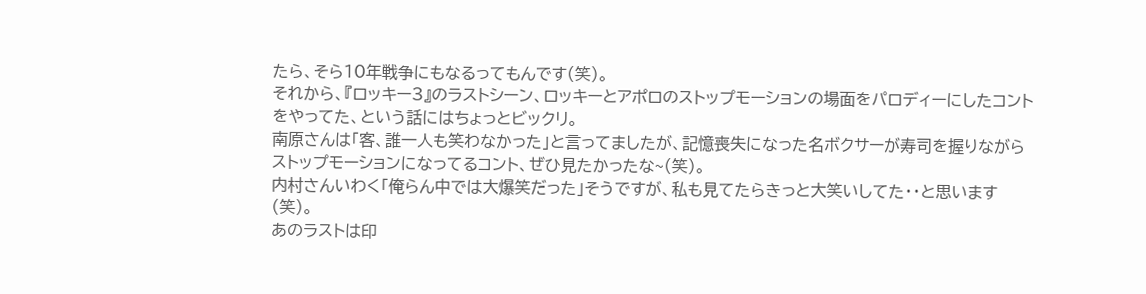たら、そら10年戦争にもなるってもんです(笑)。
それから、『ロッキー3』のラストシーン、ロッキーとアポロのストップモーションの場面をパロディーにしたコントをやってた、という話にはちょっとビックリ。
南原さんは「客、誰一人も笑わなかった」と言ってましたが、記憶喪失になった名ボクサーが寿司を握りながらストップモーションになってるコント、ぜひ見たかったな~(笑)。
内村さんいわく「俺らん中では大爆笑だった」そうですが、私も見てたらきっと大笑いしてた・・と思います(笑)。
あのラストは印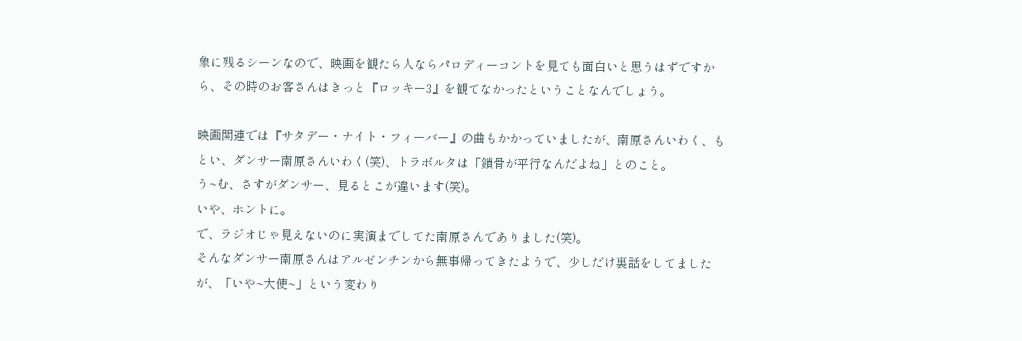象に残るシーンなので、映画を観たら人ならパロディーコントを見ても面白いと思うはずですから、その時のお客さんはきっと『ロッキー3』を観てなかったということなんでしょう。

映画関連では『サタデー・ナイト・フィーバー』の曲もかかっていましたが、南原さんいわく、もとい、ダンサー南原さんいわく(笑)、トラボルタは「鎖骨が平行なんだよね」とのこと。
う~む、さすがダンサー、見るとこが違います(笑)。
いや、ホントに。
で、ラジオじゃ見えないのに実演までしてた南原さんでありました(笑)。
そんなダンサー南原さんはアルゼンチンから無事帰ってきたようで、少しだけ裏話をしてましたが、「いや~大使~」という変わり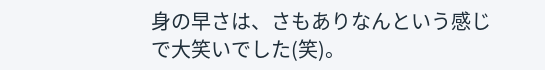身の早さは、さもありなんという感じで大笑いでした(笑)。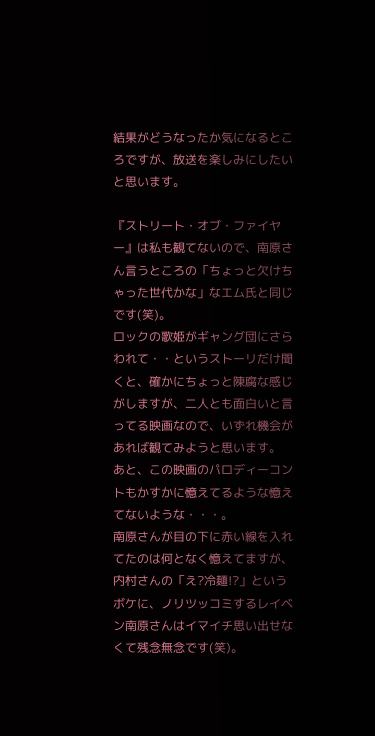結果がどうなったか気になるところですが、放送を楽しみにしたいと思います。

『ストリート・オブ・ファイヤー』は私も観てないので、南原さん言うところの「ちょっと欠けちゃった世代かな」なエム氏と同じです(笑)。
ロックの歌姫がギャング団にさらわれて・・というストーリだけ聞くと、確かにちょっと陳腐な感じがしますが、二人とも面白いと言ってる映画なので、いずれ機会があれば観てみようと思います。
あと、この映画のパロディーコントもかすかに憶えてるような憶えてないような・・・。
南原さんが目の下に赤い線を入れてたのは何となく憶えてますが、内村さんの「え?冷麺!?」というボケに、ノリツッコミするレイベン南原さんはイマイチ思い出せなくて残念無念です(笑)。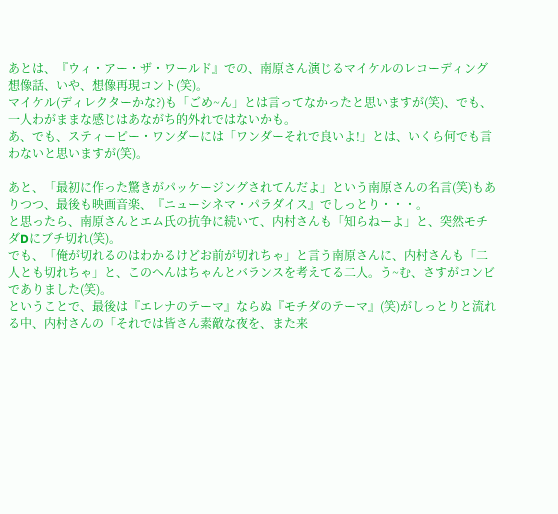あとは、『ウィ・アー・ザ・ワールド』での、南原さん演じるマイケルのレコーディング想像話、いや、想像再現コント(笑)。
マイケル(ディレクターかな?)も「ごめ~ん」とは言ってなかったと思いますが(笑)、でも、一人わがままな感じはあながち的外れではないかも。
あ、でも、スティーピー・ワンダーには「ワンダーそれで良いよ!」とは、いくら何でも言わないと思いますが(笑)。

あと、「最初に作った驚きがパッケージングされてんだよ」という南原さんの名言(笑)もありつつ、最後も映画音楽、『ニューシネマ・パラダイス』でしっとり・・・。
と思ったら、南原さんとエム氏の抗争に続いて、内村さんも「知らねーよ」と、突然モチダDにブチ切れ(笑)。
でも、「俺が切れるのはわかるけどお前が切れちゃ」と言う南原さんに、内村さんも「二人とも切れちゃ」と、このへんはちゃんとバランスを考えてる二人。う~む、さすがコンビでありました(笑)。
ということで、最後は『エレナのテーマ』ならぬ『モチダのテーマ』(笑)がしっとりと流れる中、内村さんの「それでは皆さん素敵な夜を、また来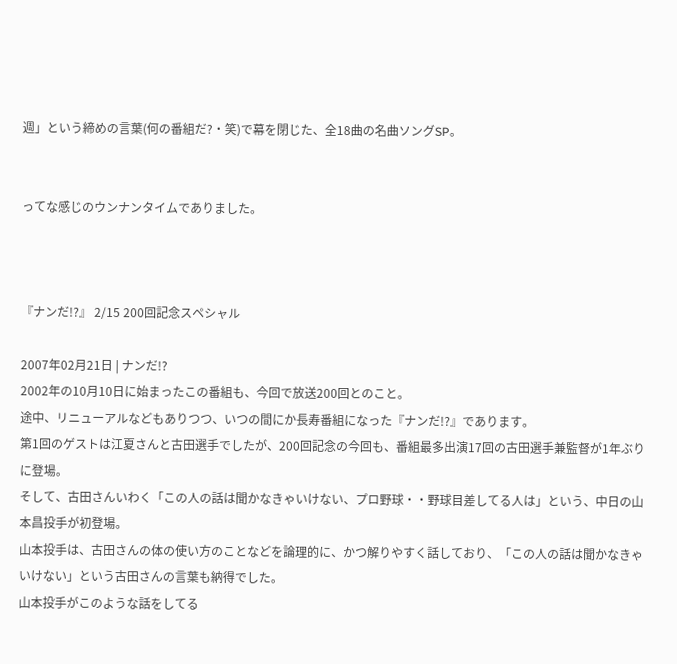週」という締めの言葉(何の番組だ?・笑)で幕を閉じた、全18曲の名曲ソングSP。


ってな感じのウンナンタイムでありました。



『ナンだ!?』 2/15 200回記念スペシャル

2007年02月21日 | ナンだ!?
2002年の10月10日に始まったこの番組も、今回で放送200回とのこと。
途中、リニューアルなどもありつつ、いつの間にか長寿番組になった『ナンだ!?』であります。
第1回のゲストは江夏さんと古田選手でしたが、200回記念の今回も、番組最多出演17回の古田選手兼監督が1年ぶりに登場。
そして、古田さんいわく「この人の話は聞かなきゃいけない、プロ野球・・野球目差してる人は」という、中日の山本昌投手が初登場。
山本投手は、古田さんの体の使い方のことなどを論理的に、かつ解りやすく話しており、「この人の話は聞かなきゃいけない」という古田さんの言葉も納得でした。
山本投手がこのような話をしてる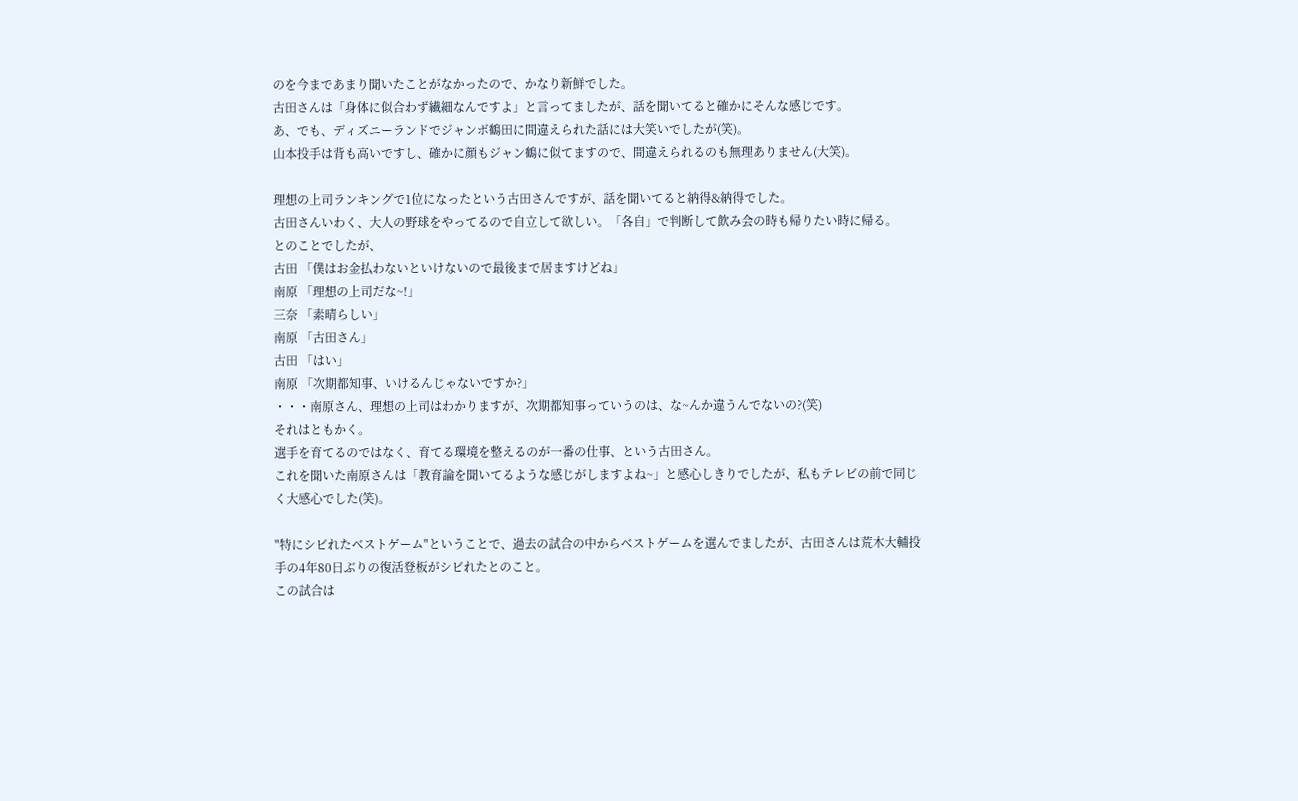のを今まであまり聞いたことがなかったので、かなり新鮮でした。
古田さんは「身体に似合わず繊細なんですよ」と言ってましたが、話を聞いてると確かにそんな感じです。
あ、でも、ディズニーランドでジャンボ鶴田に間違えられた話には大笑いでしたが(笑)。
山本投手は背も高いですし、確かに顔もジャン鶴に似てますので、間違えられるのも無理ありません(大笑)。

理想の上司ランキングで1位になったという古田さんですが、話を聞いてると納得&納得でした。
古田さんいわく、大人の野球をやってるので自立して欲しい。「各自」で判断して飲み会の時も帰りたい時に帰る。
とのことでしたが、
古田 「僕はお金払わないといけないので最後まで居ますけどね」
南原 「理想の上司だな~!」
三奈 「素晴らしい」
南原 「古田さん」
古田 「はい」
南原 「次期都知事、いけるんじゃないですか?」
・・・南原さん、理想の上司はわかりますが、次期都知事っていうのは、な~んか違うんでないの?(笑)
それはともかく。
選手を育てるのではなく、育てる環境を整えるのが一番の仕事、という古田さん。
これを聞いた南原さんは「教育論を聞いてるような感じがしますよね~」と感心しきりでしたが、私もテレビの前で同じく大感心でした(笑)。

"特にシビれたベストゲーム"ということで、過去の試合の中からベストゲームを選んでましたが、古田さんは荒木大輔投手の4年80日ぶりの復活登板がシビれたとのこと。
この試合は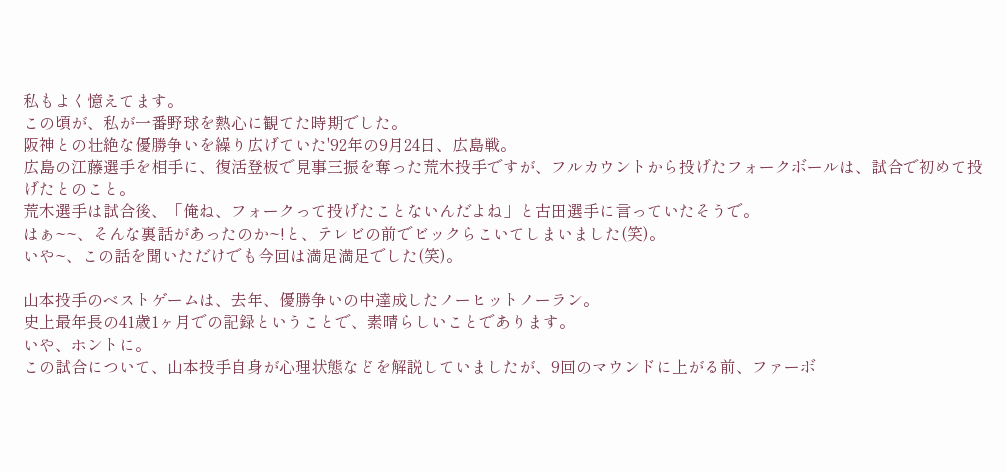私もよく憶えてます。
この頃が、私が一番野球を熱心に観てた時期でした。
阪神との壮絶な優勝争いを繰り広げていた'92年の9月24日、広島戦。
広島の江藤選手を相手に、復活登板で見事三振を奪った荒木投手ですが、フルカウントから投げたフォークボールは、試合で初めて投げたとのこと。
荒木選手は試合後、「俺ね、フォークって投げたことないんだよね」と古田選手に言っていたそうで。
はぁ~~、そんな裏話があったのか~!と、テレビの前でビックらこいてしまいました(笑)。
いや~、この話を聞いただけでも今回は満足満足でした(笑)。

山本投手のベストゲームは、去年、優勝争いの中達成したノーヒットノーラン。
史上最年長の41歳1ヶ月での記録ということで、素晴らしいことであります。
いや、ホントに。
この試合について、山本投手自身が心理状態などを解説していましたが、9回のマウンドに上がる前、ファーボ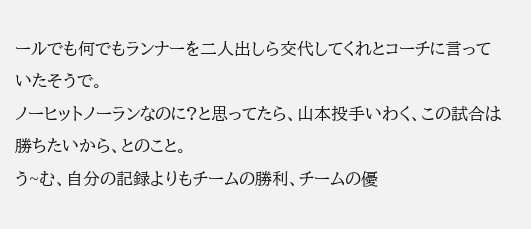ールでも何でもランナーを二人出しら交代してくれとコーチに言っていたそうで。
ノーヒットノーランなのに?と思ってたら、山本投手いわく、この試合は勝ちたいから、とのこと。
う~む、自分の記録よりもチームの勝利、チームの優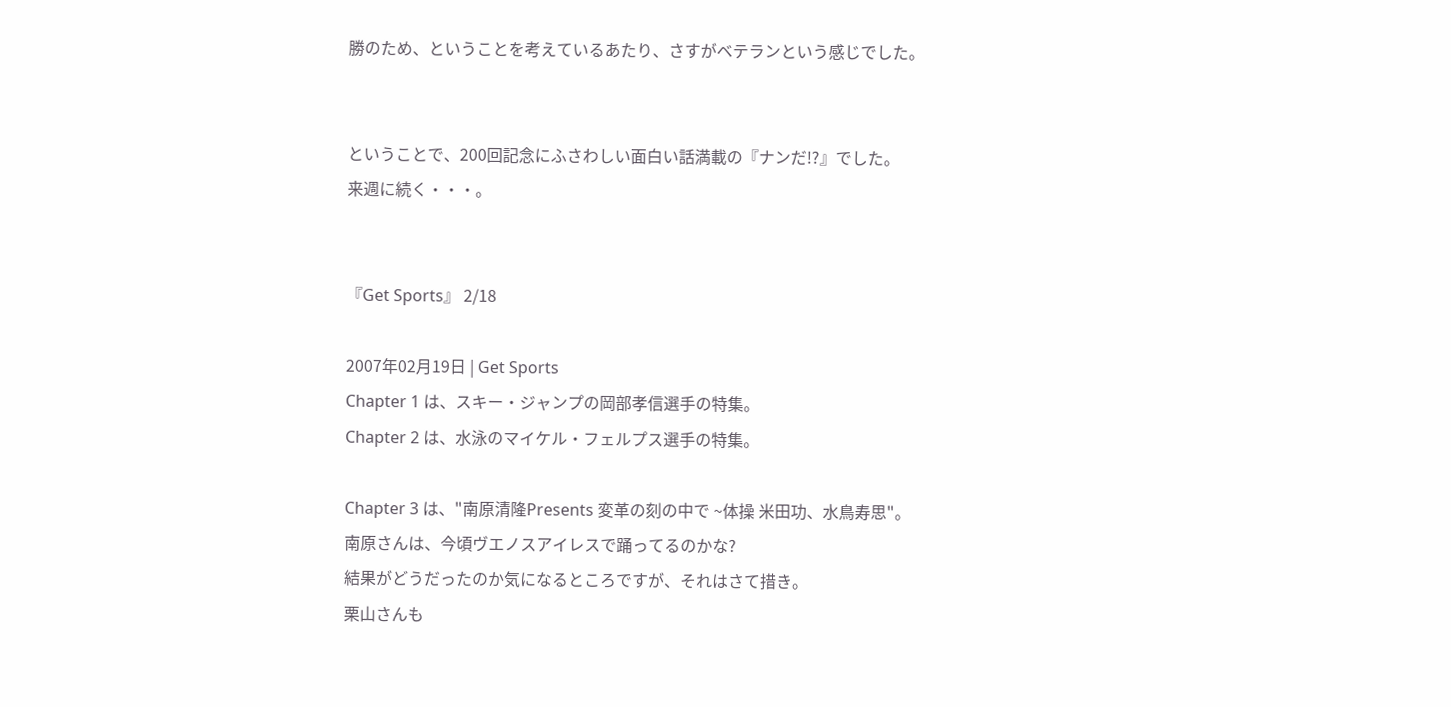勝のため、ということを考えているあたり、さすがベテランという感じでした。


ということで、200回記念にふさわしい面白い話満載の『ナンだ!?』でした。
来週に続く・・・。


『Get Sports』 2/18

2007年02月19日 | Get Sports
Chapter 1 は、スキー・ジャンプの岡部孝信選手の特集。
Chapter 2 は、水泳のマイケル・フェルプス選手の特集。

Chapter 3 は、"南原清隆Presents 変革の刻の中で ~体操 米田功、水鳥寿思"。
南原さんは、今頃ヴエノスアイレスで踊ってるのかな?
結果がどうだったのか気になるところですが、それはさて措き。
栗山さんも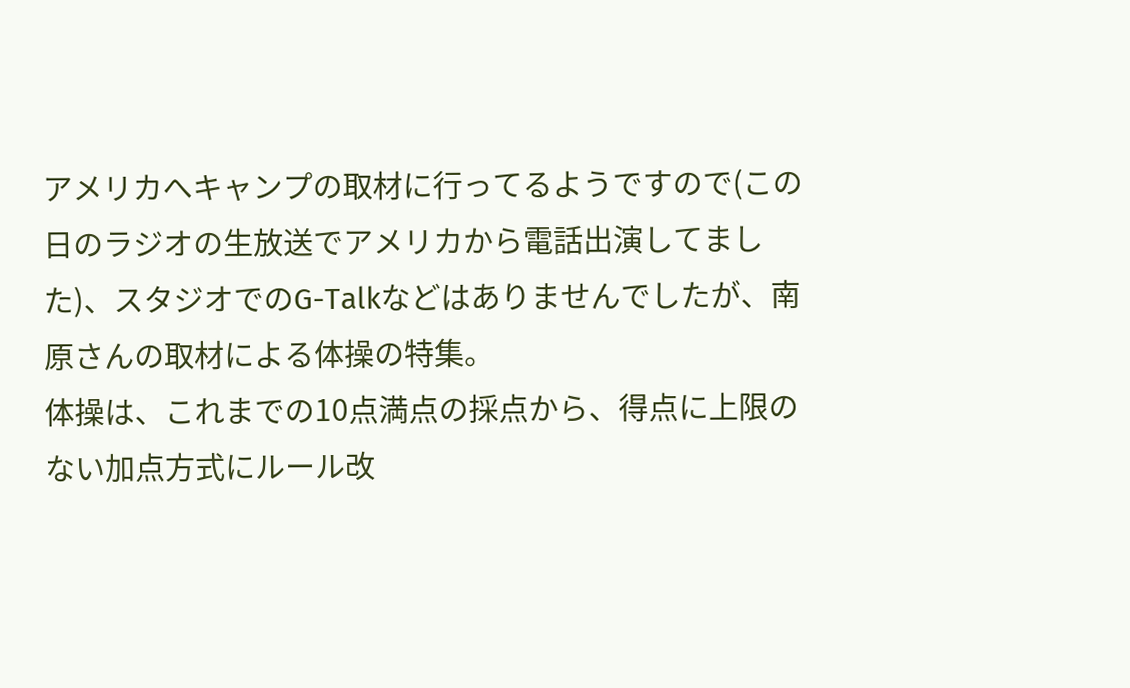アメリカへキャンプの取材に行ってるようですので(この日のラジオの生放送でアメリカから電話出演してました)、スタジオでのG-Talkなどはありませんでしたが、南原さんの取材による体操の特集。
体操は、これまでの10点満点の採点から、得点に上限のない加点方式にルール改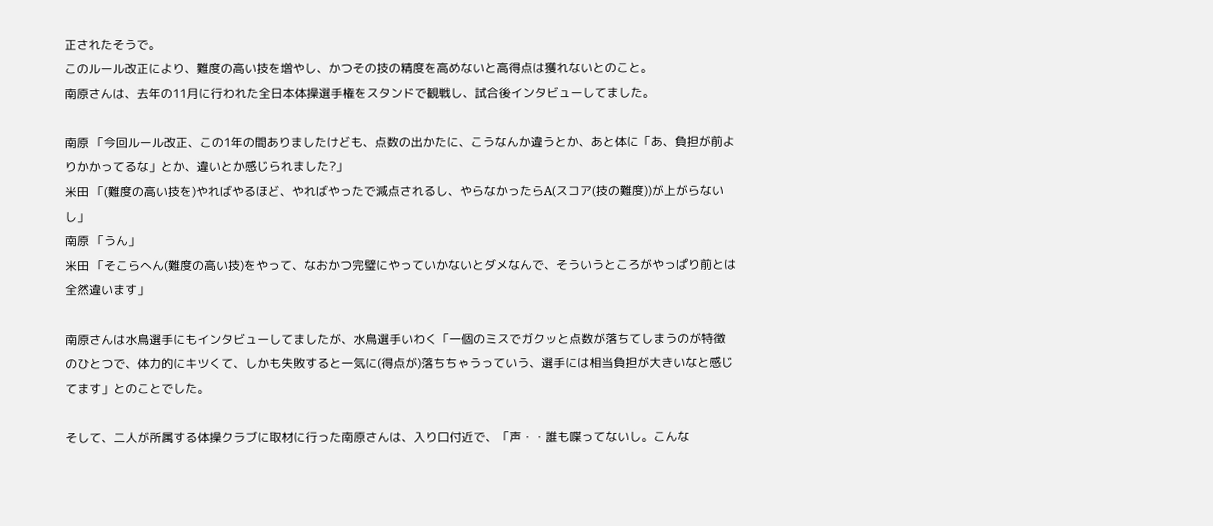正されたそうで。
このルール改正により、難度の高い技を増やし、かつその技の精度を高めないと高得点は獲れないとのこと。
南原さんは、去年の11月に行われた全日本体操選手権をスタンドで観戦し、試合後インタビューしてました。

南原 「今回ルール改正、この1年の間ありましたけども、点数の出かたに、こうなんか違うとか、あと体に「あ、負担が前よりかかってるな」とか、違いとか感じられました?」
米田 「(難度の高い技を)やればやるほど、やればやったで減点されるし、やらなかったらA(スコア(技の難度))が上がらないし」
南原 「うん」
米田 「そこらへん(難度の高い技)をやって、なおかつ完璧にやっていかないとダメなんで、そういうところがやっぱり前とは全然違います」

南原さんは水鳥選手にもインタビューしてましたが、水鳥選手いわく「一個のミスでガクッと点数が落ちてしまうのが特徴のひとつで、体力的にキツくて、しかも失敗すると一気に(得点が)落ちちゃうっていう、選手には相当負担が大きいなと感じてます」とのことでした。

そして、二人が所属する体操クラブに取材に行った南原さんは、入り口付近で、「声・・誰も喋ってないし。こんな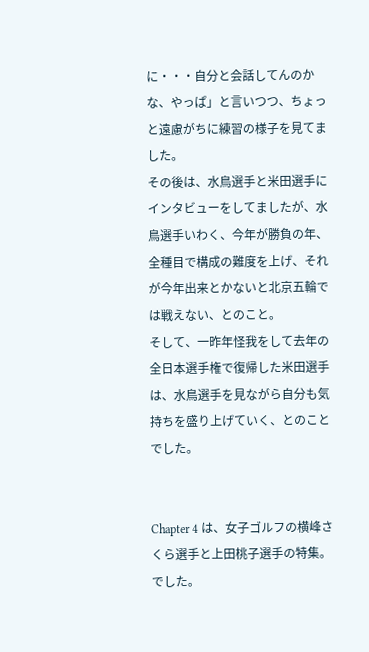に・・・自分と会話してんのかな、やっぱ」と言いつつ、ちょっと遠慮がちに練習の様子を見てました。
その後は、水鳥選手と米田選手にインタビューをしてましたが、水鳥選手いわく、今年が勝負の年、全種目で構成の難度を上げ、それが今年出来とかないと北京五輪では戦えない、とのこと。
そして、一昨年怪我をして去年の全日本選手権で復帰した米田選手は、水鳥選手を見ながら自分も気持ちを盛り上げていく、とのことでした。


Chapter 4 は、女子ゴルフの横峰さくら選手と上田桃子選手の特集。
でした。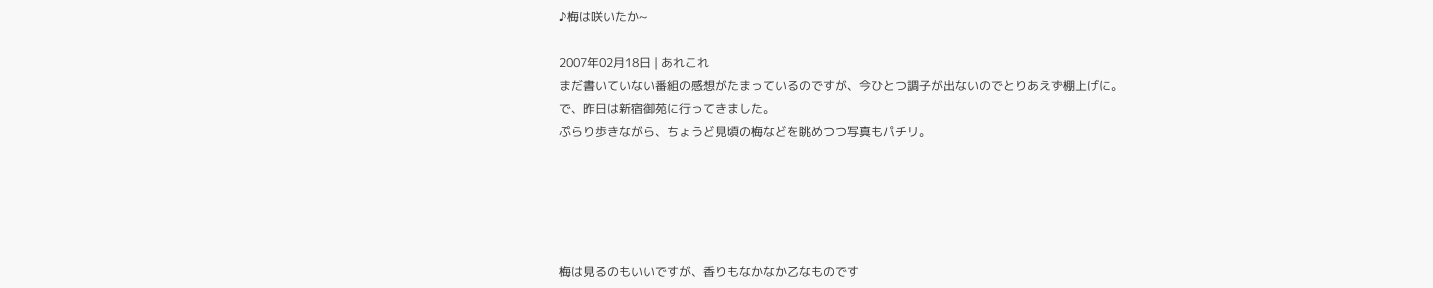♪梅は咲いたか~

2007年02月18日 | あれこれ
まだ書いていない番組の感想がたまっているのですが、今ひとつ調子が出ないのでとりあえず棚上げに。
で、昨日は新宿御苑に行ってきました。
ぷらり歩きながら、ちょうど見頃の梅などを眺めつつ写真もパチリ。





梅は見るのもいいですが、香りもなかなか乙なものです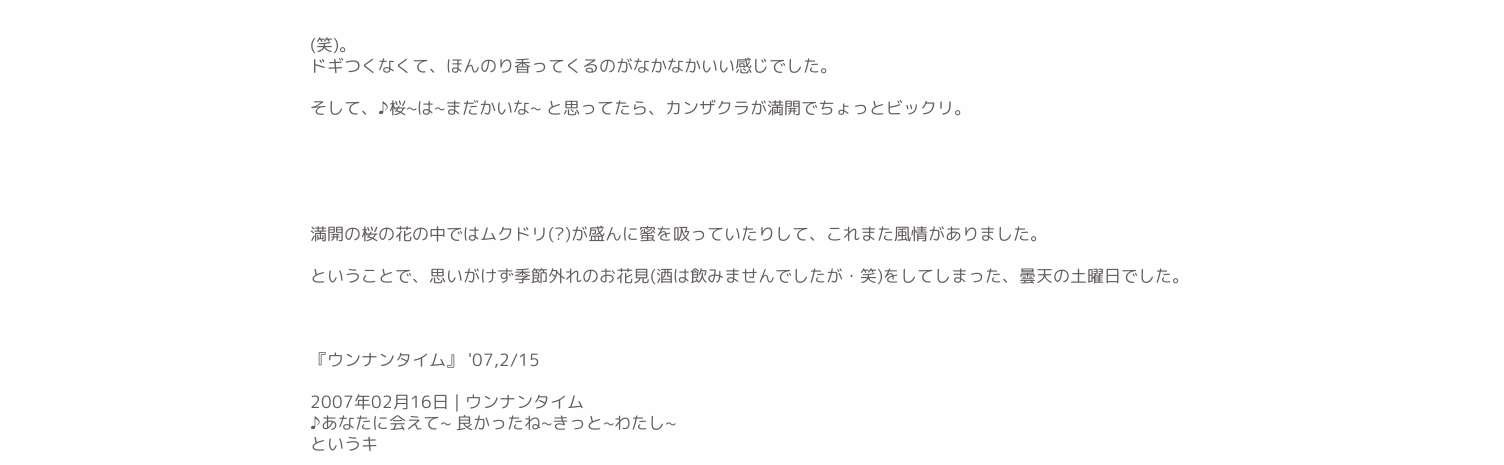(笑)。
ドギつくなくて、ほんのり香ってくるのがなかなかいい感じでした。

そして、♪桜~は~まだかいな~ と思ってたら、カンザクラが満開でちょっとビックリ。





満開の桜の花の中ではムクドリ(?)が盛んに蜜を吸っていたりして、これまた風情がありました。

ということで、思いがけず季節外れのお花見(酒は飲みませんでしたが・笑)をしてしまった、曇天の土曜日でした。



『ウンナンタイム』 '07,2/15

2007年02月16日 | ウンナンタイム
♪あなたに会えて~ 良かったね~きっと~わたし~
というキ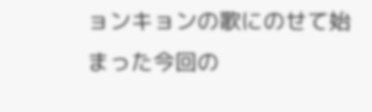ョンキョンの歌にのせて始まった今回の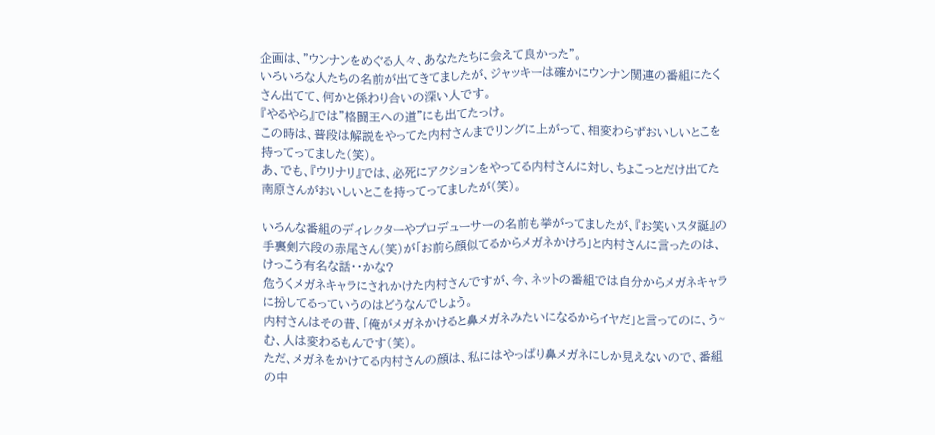企画は、"ウンナンをめぐる人々、あなたたちに会えて良かった"。
いろいろな人たちの名前が出てきてましたが、ジャッキーは確かにウンナン関連の番組にたくさん出てて、何かと係わり合いの深い人です。
『やるやら』では"格闘王への道"にも出てたっけ。
この時は、普段は解説をやってた内村さんまでリングに上がって、相変わらずおいしいとこを持ってってました(笑)。
あ、でも、『ウリナリ』では、必死にアクションをやってる内村さんに対し、ちょこっとだけ出てた南原さんがおいしいとこを持ってってましたが(笑)。

いろんな番組のディレクターやプロデューサーの名前も挙がってましたが、『お笑いスタ誕』の手裏剣六段の赤尾さん(笑)が「お前ら顔似てるからメガネかけろ」と内村さんに言ったのは、けっこう有名な話・・かな?
危うくメガネキャラにされかけた内村さんですが、今、ネットの番組では自分からメガネキャラに扮してるっていうのはどうなんでしょう。
内村さんはその昔、「俺がメガネかけると鼻メガネみたいになるからイヤだ」と言ってのに、う~む、人は変わるもんです(笑)。
ただ、メガネをかけてる内村さんの顔は、私にはやっぱり鼻メガネにしか見えないので、番組の中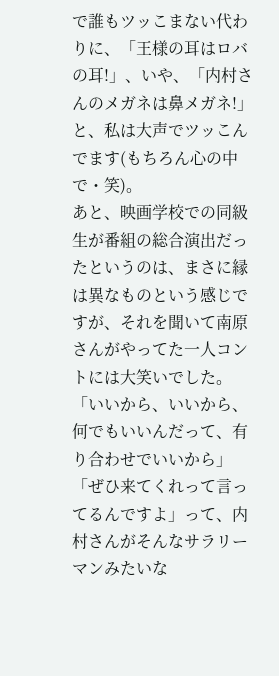で誰もツッこまない代わりに、「王様の耳はロバの耳!」、いや、「内村さんのメガネは鼻メガネ!」と、私は大声でツッこんでます(もちろん心の中で・笑)。
あと、映画学校での同級生が番組の総合演出だったというのは、まさに縁は異なものという感じですが、それを聞いて南原さんがやってた一人コントには大笑いでした。
「いいから、いいから、何でもいいんだって、有り合わせでいいから」「ぜひ来てくれって言ってるんですよ」って、内村さんがそんなサラリーマンみたいな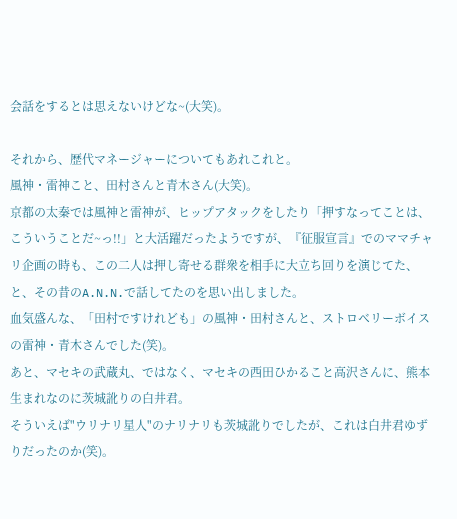会話をするとは思えないけどな~(大笑)。

それから、歴代マネージャーについてもあれこれと。
風神・雷神こと、田村さんと青木さん(大笑)。
京都の太秦では風神と雷神が、ヒップアタックをしたり「押すなってことは、こういうことだ~っ!!」と大活躍だったようですが、『征服宣言』でのママチャリ企画の時も、この二人は押し寄せる群衆を相手に大立ち回りを演じてた、と、その昔のA.N.N.で話してたのを思い出しました。
血気盛んな、「田村ですけれども」の風神・田村さんと、ストロベリーボイスの雷神・青木さんでした(笑)。
あと、マセキの武蔵丸、ではなく、マセキの西田ひかること高沢さんに、熊本生まれなのに茨城訛りの白井君。
そういえば"ウリナリ星人"のナリナリも茨城訛りでしたが、これは白井君ゆずりだったのか(笑)。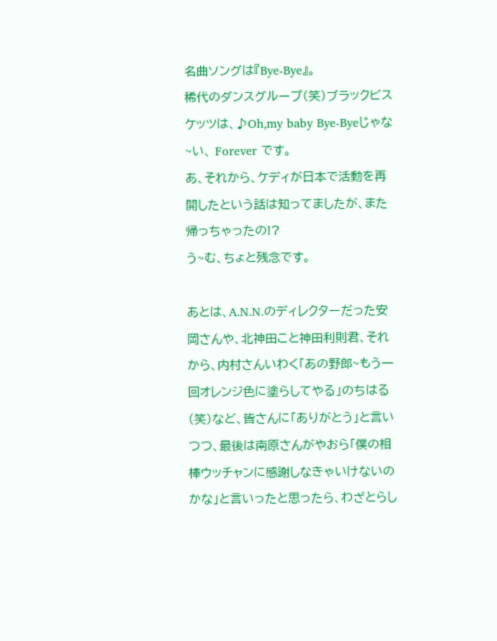名曲ソングは『Bye-Bye』。
稀代のダンスグループ(笑)ブラックビスケッツは、♪Oh,my baby Bye-Byeじゃな~い、 Forever です。
あ、それから、ケディが日本で活動を再開したという話は知ってましたが、また帰っちゃったの!?
う~む、ちょと残念です。

あとは、A.N.N.のディレクターだった安岡さんや、北神田こと神田利則君、それから、内村さんいわく「あの野郎~もう一回オレンジ色に塗らしてやる」のちはる(笑)など、皆さんに「ありがとう」と言いつつ、最後は南原さんがやおら「僕の相棒ウッチャンに感謝しなきゃいけないのかな」と言いったと思ったら、わざとらし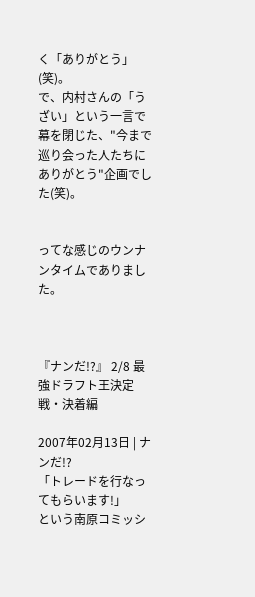く「ありがとう」(笑)。
で、内村さんの「うざい」という一言で幕を閉じた、"今まで巡り会った人たちにありがとう"企画でした(笑)。


ってな感じのウンナンタイムでありました。



『ナンだ!?』 2/8 最強ドラフト王決定戦・決着編

2007年02月13日 | ナンだ!?
「トレードを行なってもらいます!」
という南原コミッシ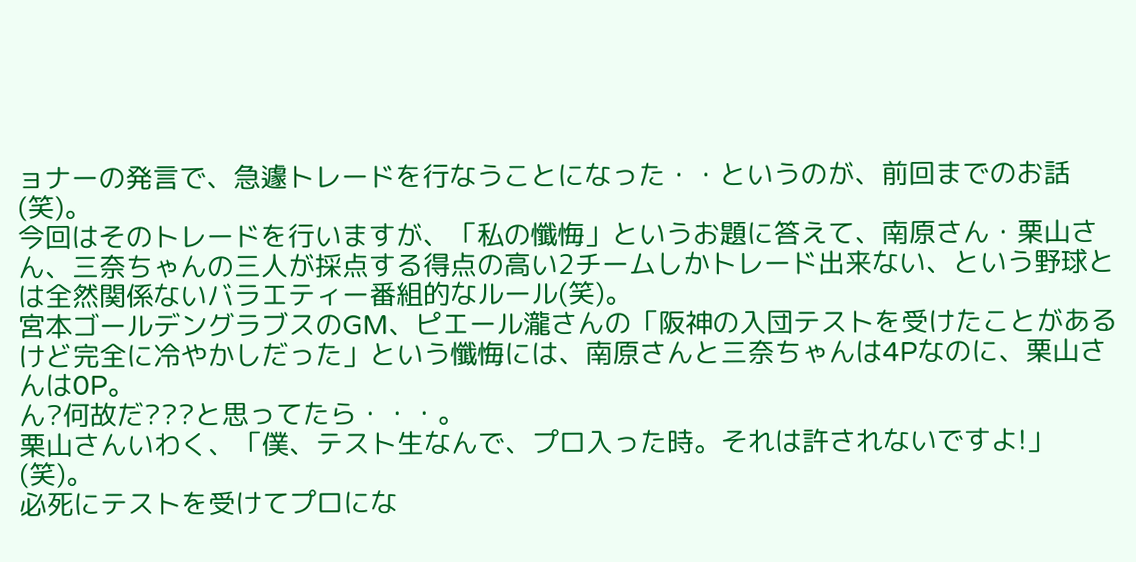ョナーの発言で、急遽トレードを行なうことになった・・というのが、前回までのお話(笑)。
今回はそのトレードを行いますが、「私の懺悔」というお題に答えて、南原さん・栗山さん、三奈ちゃんの三人が採点する得点の高い2チームしかトレード出来ない、という野球とは全然関係ないバラエティー番組的なルール(笑)。
宮本ゴールデングラブスのGM、ピエール瀧さんの「阪神の入団テストを受けたことがあるけど完全に冷やかしだった」という懺悔には、南原さんと三奈ちゃんは4Pなのに、栗山さんは0P。
ん?何故だ???と思ってたら・・・。
栗山さんいわく、「僕、テスト生なんで、プロ入った時。それは許されないですよ!」(笑)。
必死にテストを受けてプロにな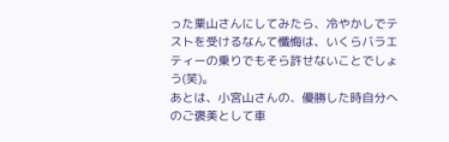った栗山さんにしてみたら、冷やかしでテストを受けるなんて懺悔は、いくらバラエティーの乗りでもそら許せないことでしょう(笑)。
あとは、小宮山さんの、優勝した時自分へのご褒美として車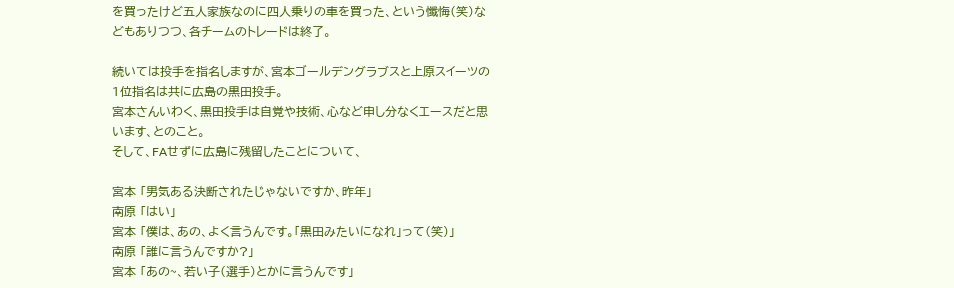を買ったけど五人家族なのに四人乗りの車を買った、という懺悔(笑)などもありつつ、各チームのトレードは終了。

続いては投手を指名しますが、宮本ゴールデングラブスと上原スイーツの1位指名は共に広島の黒田投手。
宮本さんいわく、黒田投手は自覚や技術、心など申し分なくエースだと思います、とのこと。
そして、FAせずに広島に残留したことについて、

宮本 「男気ある決断されたじゃないですか、昨年」
南原 「はい」
宮本 「僕は、あの、よく言うんです。「黒田みたいになれ」って(笑)」
南原 「誰に言うんですか?」
宮本 「あの~、若い子(選手)とかに言うんです」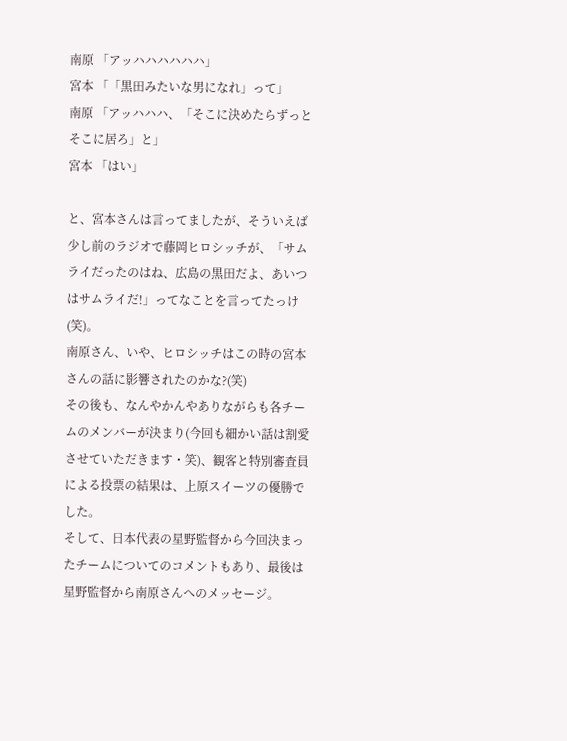南原 「アッハハハハハハ」
宮本 「「黒田みたいな男になれ」って」
南原 「アッハハハ、「そこに決めたらずっとそこに居ろ」と」
宮本 「はい」

と、宮本さんは言ってましたが、そういえば少し前のラジオで藤岡ヒロシッチが、「サムライだったのはね、広島の黒田だよ、あいつはサムライだ!」ってなことを言ってたっけ(笑)。
南原さん、いや、ヒロシッチはこの時の宮本さんの話に影響されたのかな?(笑)
その後も、なんやかんやありながらも各チームのメンバーが決まり(今回も細かい話は割愛させていただきます・笑)、観客と特別審査員による投票の結果は、上原スイーツの優勝でした。
そして、日本代表の星野監督から今回決まったチームについてのコメントもあり、最後は星野監督から南原さんへのメッセージ。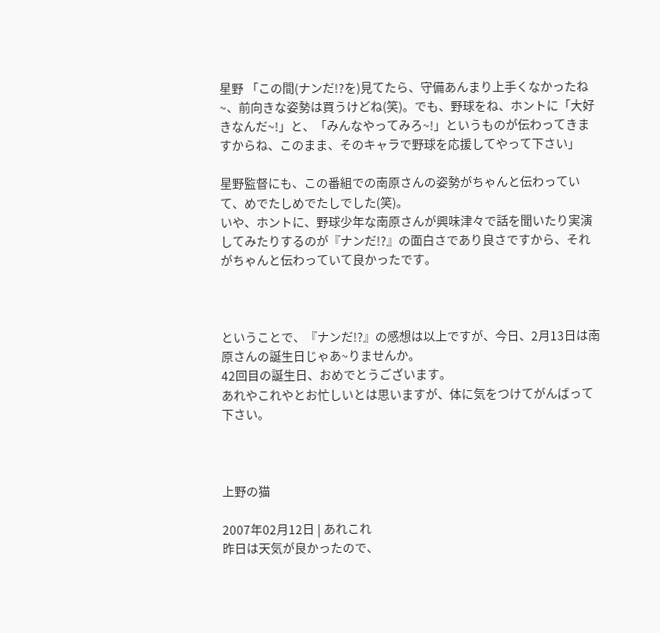星野 「この間(ナンだ!?を)見てたら、守備あんまり上手くなかったね~、前向きな姿勢は買うけどね(笑)。でも、野球をね、ホントに「大好きなんだ~!」と、「みんなやってみろ~!」というものが伝わってきますからね、このまま、そのキャラで野球を応援してやって下さい」

星野監督にも、この番組での南原さんの姿勢がちゃんと伝わっていて、めでたしめでたしでした(笑)。
いや、ホントに、野球少年な南原さんが興味津々で話を聞いたり実演してみたりするのが『ナンだ!?』の面白さであり良さですから、それがちゃんと伝わっていて良かったです。



ということで、『ナンだ!?』の感想は以上ですが、今日、2月13日は南原さんの誕生日じゃあ~りませんか。
42回目の誕生日、おめでとうございます。
あれやこれやとお忙しいとは思いますが、体に気をつけてがんばって下さい。



上野の猫

2007年02月12日 | あれこれ
昨日は天気が良かったので、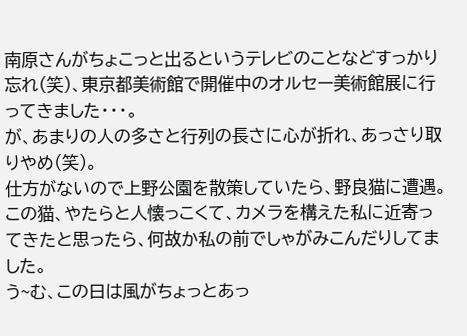南原さんがちょこっと出るというテレビのことなどすっかり忘れ(笑)、東京都美術館で開催中のオルセー美術館展に行ってきました・・・。
が、あまりの人の多さと行列の長さに心が折れ、あっさり取りやめ(笑)。
仕方がないので上野公園を散策していたら、野良猫に遭遇。
この猫、やたらと人懐っこくて、カメラを構えた私に近寄ってきたと思ったら、何故か私の前でしゃがみこんだりしてました。
う~む、この日は風がちょっとあっ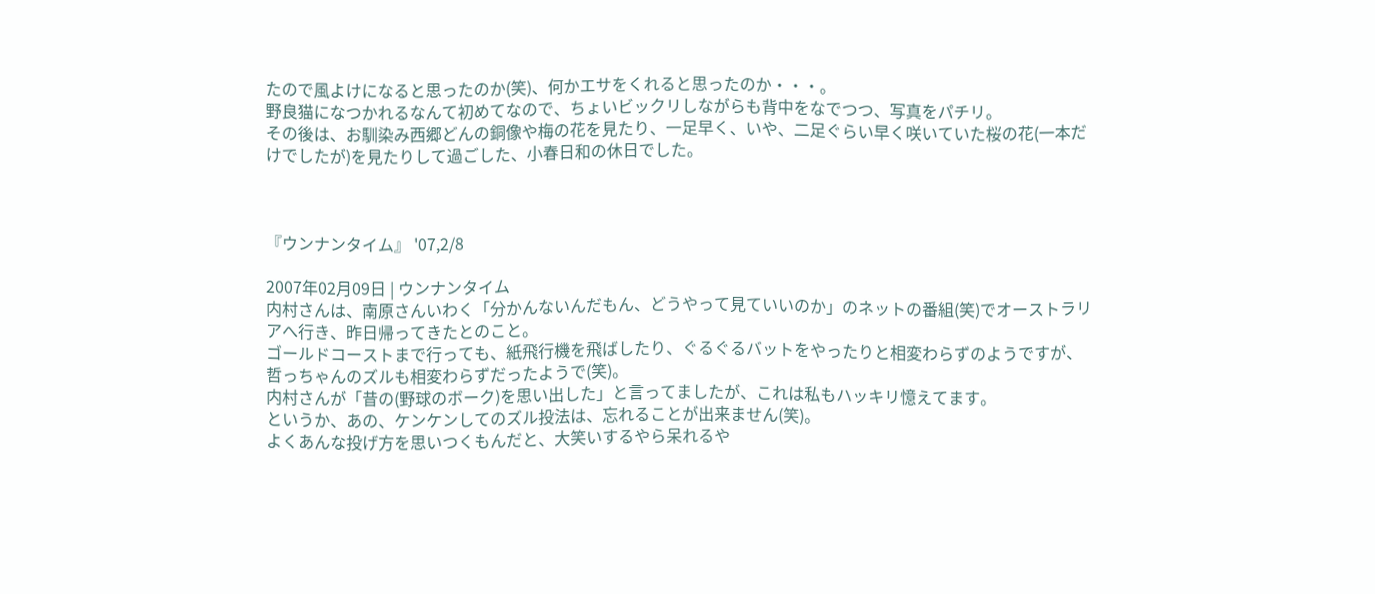たので風よけになると思ったのか(笑)、何かエサをくれると思ったのか・・・。
野良猫になつかれるなんて初めてなので、ちょいビックリしながらも背中をなでつつ、写真をパチリ。
その後は、お馴染み西郷どんの銅像や梅の花を見たり、一足早く、いや、二足ぐらい早く咲いていた桜の花(一本だけでしたが)を見たりして過ごした、小春日和の休日でした。



『ウンナンタイム』 '07,2/8

2007年02月09日 | ウンナンタイム
内村さんは、南原さんいわく「分かんないんだもん、どうやって見ていいのか」のネットの番組(笑)でオーストラリアへ行き、昨日帰ってきたとのこと。
ゴールドコーストまで行っても、紙飛行機を飛ばしたり、ぐるぐるバットをやったりと相変わらずのようですが、哲っちゃんのズルも相変わらずだったようで(笑)。
内村さんが「昔の(野球のボーク)を思い出した」と言ってましたが、これは私もハッキリ憶えてます。
というか、あの、ケンケンしてのズル投法は、忘れることが出来ません(笑)。
よくあんな投げ方を思いつくもんだと、大笑いするやら呆れるや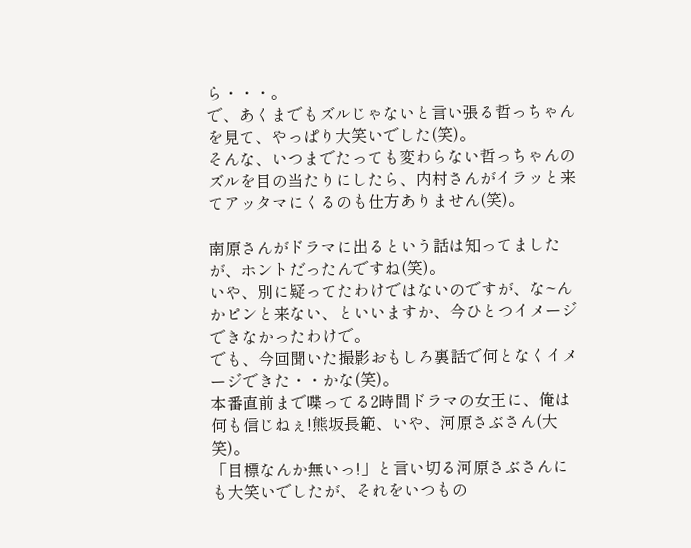ら・・・。
で、あくまでもズルじゃないと言い張る哲っちゃんを見て、やっぱり大笑いでした(笑)。
そんな、いつまでたっても変わらない哲っちゃんのズルを目の当たりにしたら、内村さんがイラッと来てアッタマにくるのも仕方ありません(笑)。

南原さんがドラマに出るという話は知ってましたが、ホントだったんですね(笑)。
いや、別に疑ってたわけではないのですが、な~んかピンと来ない、といいますか、今ひとつイメージできなかったわけで。
でも、今回聞いた撮影おもしろ裏話で何となくイメージできた・・かな(笑)。
本番直前まで喋ってる2時間ドラマの女王に、俺は何も信じねぇ!熊坂長範、いや、河原さぶさん(大笑)。
「目標なんか無いっ!」と言い切る河原さぶさんにも大笑いでしたが、それをいつもの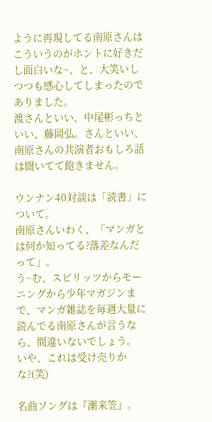ように再現してる南原さんはこういうのがホントに好きだし面白いな~、と、大笑いしつつも感心してしまったのでありました。
渡さんといい、中尾彬っちといい、藤岡弘。さんといい、南原さんの共演者おもしろ話は聞いてて飽きません。

ウンナン40対談は「読書」について。
南原さんいわく、「マンガとは何か知ってる?落差なんだって」。
う~む、スピリッツからモーニングから少年マガジンまで、マンガ雑誌を毎週大量に読んでる南原さんが言うなら、間違いないでしょう。
いや、これは受け売りかな?(笑)

名曲ソングは『潮来笠』。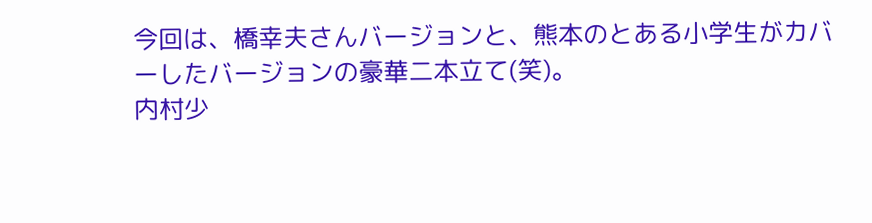今回は、橋幸夫さんバージョンと、熊本のとある小学生がカバーしたバージョンの豪華二本立て(笑)。
内村少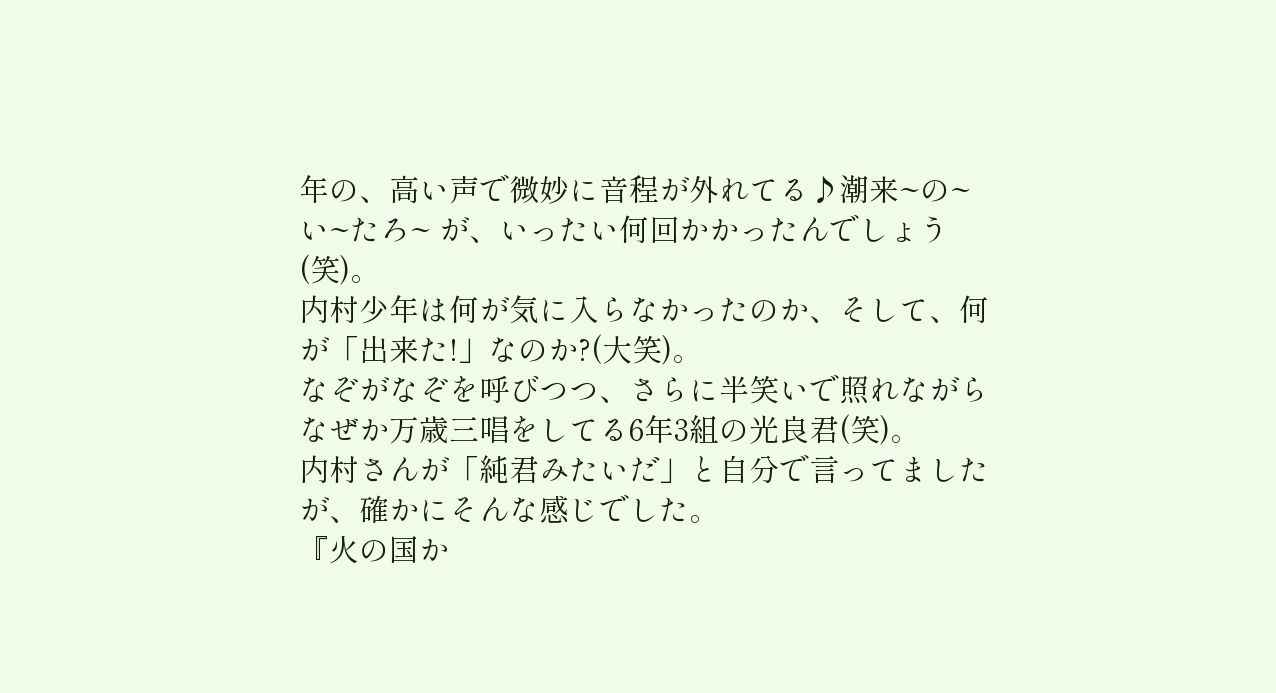年の、高い声で微妙に音程が外れてる♪潮来~の~い~たろ~ が、いったい何回かかったんでしょう(笑)。
内村少年は何が気に入らなかったのか、そして、何が「出来た!」なのか?(大笑)。
なぞがなぞを呼びつつ、さらに半笑いで照れながらなぜか万歳三唱をしてる6年3組の光良君(笑)。
内村さんが「純君みたいだ」と自分で言ってましたが、確かにそんな感じでした。
『火の国か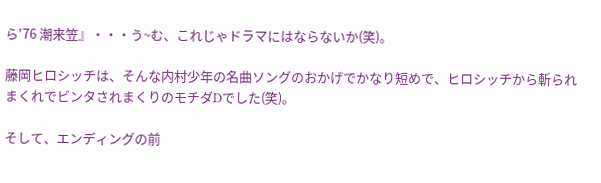ら'76 潮来笠』・・・う~む、これじゃドラマにはならないか(笑)。

藤岡ヒロシッチは、そんな内村少年の名曲ソングのおかげでかなり短めで、ヒロシッチから斬られまくれでビンタされまくりのモチダDでした(笑)。

そして、エンディングの前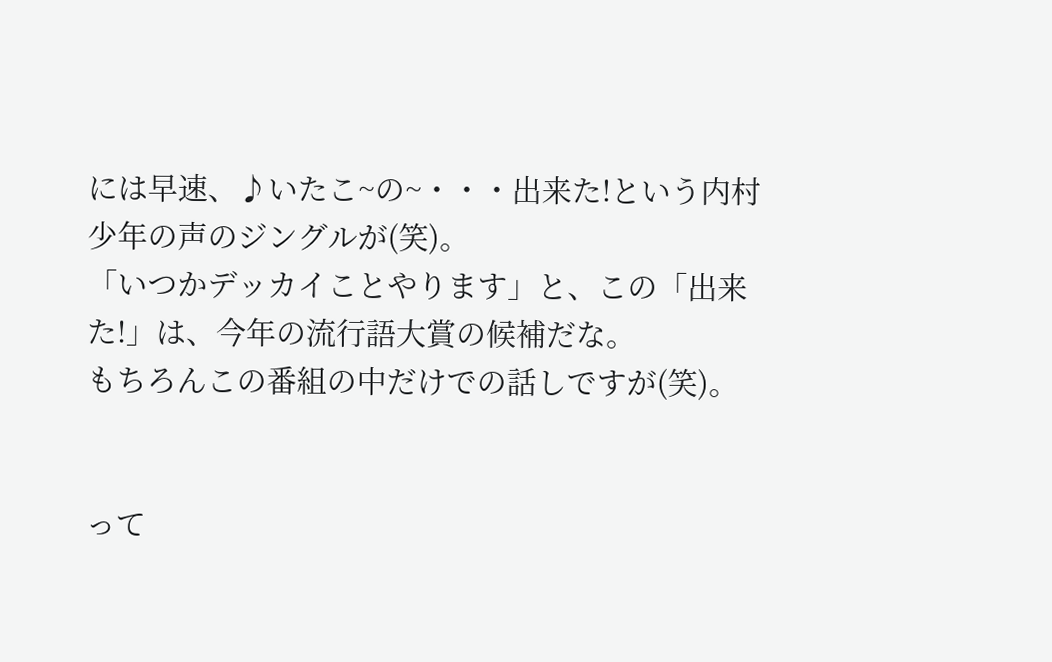には早速、♪いたこ~の~・・・出来た!という内村少年の声のジングルが(笑)。
「いつかデッカイことやります」と、この「出来た!」は、今年の流行語大賞の候補だな。
もちろんこの番組の中だけでの話しですが(笑)。


って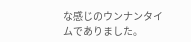な感じのウンナンタイムでありました。